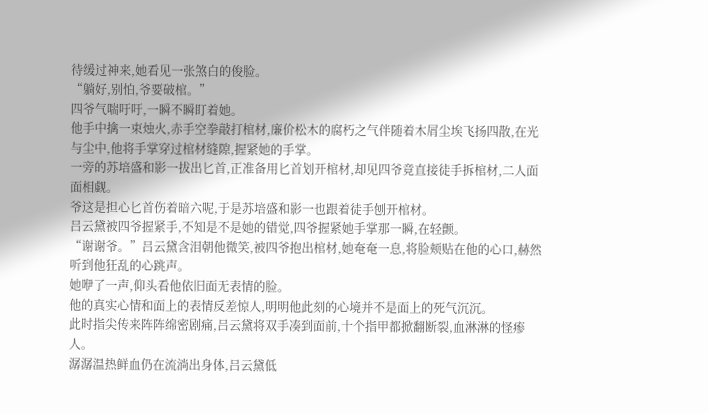待缓过神来,她看见一张煞白的俊脸。
“躺好,别怕,爷要破棺。”
四爷气喘吁吁,一瞬不瞬盯着她。
他手中擒一束烛火,赤手空拳敲打棺材,廉价松木的腐朽之气伴随着木屑尘埃飞扬四散,在光与尘中,他将手掌穿过棺材缝隙,握紧她的手掌。
一旁的苏培盛和影一拔出匕首,正准备用匕首划开棺材,却见四爷竟直接徒手拆棺材,二人面面相觑。
爷这是担心匕首伤着暗六呢,于是苏培盛和影一也跟着徒手刨开棺材。
吕云黛被四爷握紧手,不知是不是她的错觉,四爷握紧她手掌那一瞬,在轻颤。
“谢谢爷。”吕云黛含泪朝他微笑,被四爷抱出棺材,她奄奄一息,将脸颊贴在他的心口,赫然听到他狂乱的心跳声。
她咿了一声,仰头看他依旧面无表情的脸。
他的真实心情和面上的表情反差惊人,明明他此刻的心境并不是面上的死气沉沉。
此时指尖传来阵阵绵密剧痛,吕云黛将双手凑到面前,十个指甲都掀翻断裂,血淋淋的怪瘆人。
潺潺温热鲜血仍在流淌出身体,吕云黛低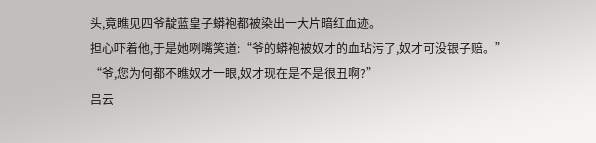头,竟瞧见四爷靛蓝皇子蟒袍都被染出一大片暗红血迹。
担心吓着他,于是她咧嘴笑道:“爷的蟒袍被奴才的血玷污了,奴才可没银子赔。”
“爷,您为何都不瞧奴才一眼,奴才现在是不是很丑啊?”
吕云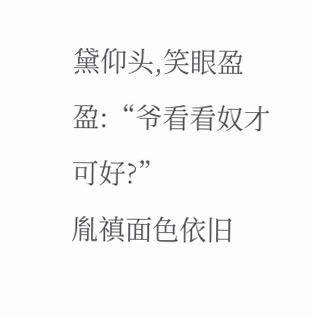黛仰头,笑眼盈盈:“爷看看奴才可好?”
胤禛面色依旧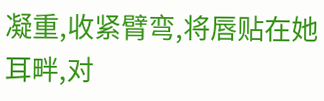凝重,收紧臂弯,将唇贴在她耳畔,对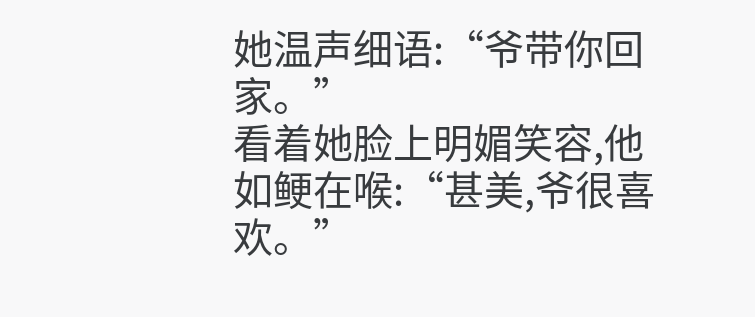她温声细语:“爷带你回家。”
看着她脸上明媚笑容,他如鲠在喉:“甚美,爷很喜欢。”